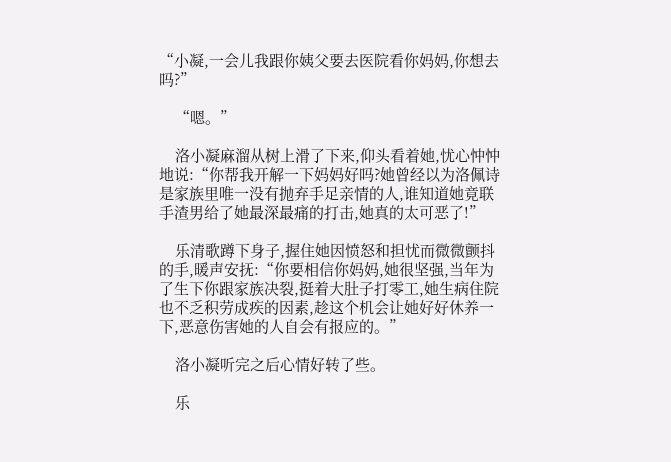“小凝,一会儿我跟你姨父要去医院看你妈妈,你想去吗?”

    “嗯。”

    洛小凝麻溜从树上滑了下来,仰头看着她,忧心忡忡地说:“你帮我开解一下妈妈好吗?她曾经以为洛佩诗是家族里唯一没有抛弃手足亲情的人,谁知道她竟联手渣男给了她最深最痛的打击,她真的太可恶了!”

    乐清歌蹲下身子,握住她因愤怒和担忧而微微颤抖的手,暖声安抚:“你要相信你妈妈,她很坚强,当年为了生下你跟家族决裂,挺着大肚子打零工,她生病住院也不乏积劳成疾的因素,趁这个机会让她好好休养一下,恶意伤害她的人自会有报应的。”

    洛小凝听完之后心情好转了些。

    乐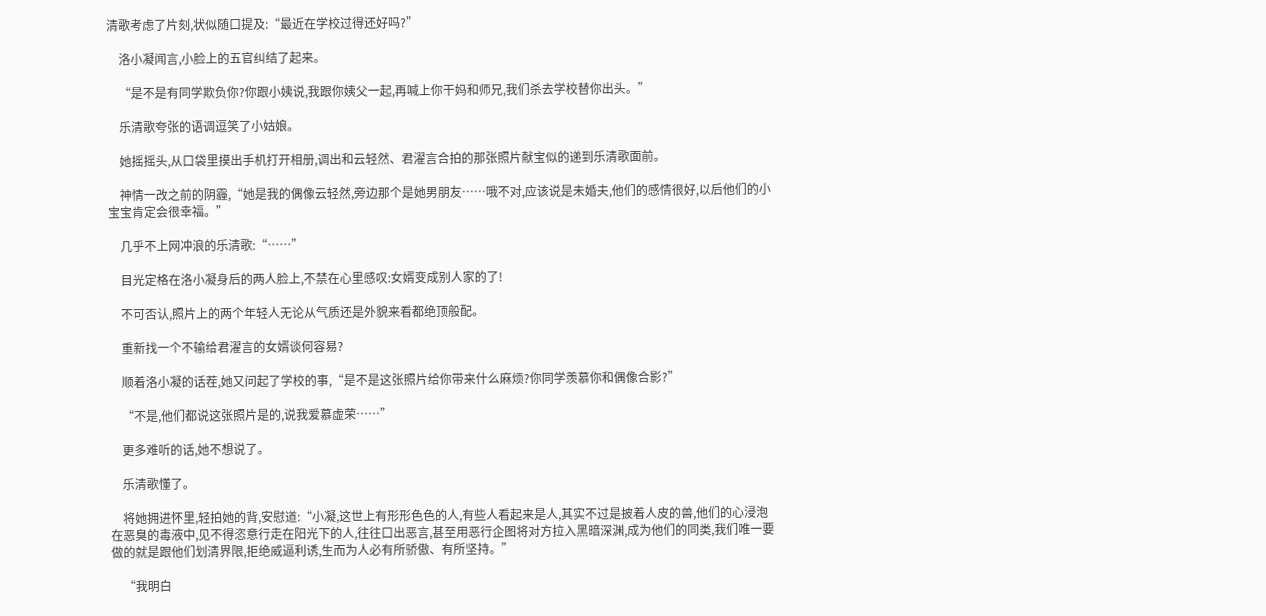清歌考虑了片刻,状似随口提及:“最近在学校过得还好吗?”

    洛小凝闻言,小脸上的五官纠结了起来。

    “是不是有同学欺负你?你跟小姨说,我跟你姨父一起,再喊上你干妈和师兄,我们杀去学校替你出头。”

    乐清歌夸张的语调逗笑了小姑娘。

    她摇摇头,从口袋里摸出手机打开相册,调出和云轻然、君濯言合拍的那张照片献宝似的递到乐清歌面前。

    神情一改之前的阴霾,“她是我的偶像云轻然,旁边那个是她男朋友……哦不对,应该说是未婚夫,他们的感情很好,以后他们的小宝宝肯定会很幸福。”

    几乎不上网冲浪的乐清歌:“……”

    目光定格在洛小凝身后的两人脸上,不禁在心里感叹:女婿变成别人家的了!

    不可否认,照片上的两个年轻人无论从气质还是外貌来看都绝顶般配。

    重新找一个不输给君濯言的女婿谈何容易?

    顺着洛小凝的话茬,她又问起了学校的事,“是不是这张照片给你带来什么麻烦?你同学羡慕你和偶像合影?”

    “不是,他们都说这张照片是的,说我爱慕虚荣……”

    更多难听的话,她不想说了。

    乐清歌懂了。

    将她拥进怀里,轻拍她的背,安慰道:“小凝,这世上有形形色色的人,有些人看起来是人,其实不过是披着人皮的兽,他们的心浸泡在恶臭的毒液中,见不得恣意行走在阳光下的人,往往口出恶言,甚至用恶行企图将对方拉入黑暗深渊,成为他们的同类,我们唯一要做的就是跟他们划清界限,拒绝威逼利诱,生而为人必有所骄傲、有所坚持。”

    “我明白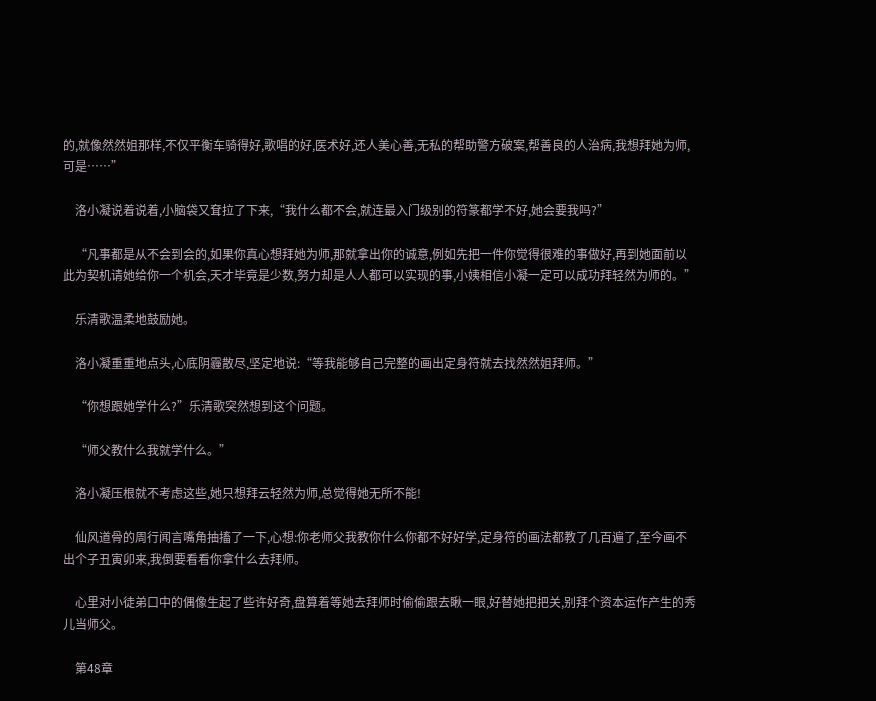的,就像然然姐那样,不仅平衡车骑得好,歌唱的好,医术好,还人美心善,无私的帮助警方破案,帮善良的人治病,我想拜她为师,可是……”

    洛小凝说着说着,小脑袋又耷拉了下来,“我什么都不会,就连最入门级别的符篆都学不好,她会要我吗?”

    “凡事都是从不会到会的,如果你真心想拜她为师,那就拿出你的诚意,例如先把一件你觉得很难的事做好,再到她面前以此为契机请她给你一个机会,天才毕竟是少数,努力却是人人都可以实现的事,小姨相信小凝一定可以成功拜轻然为师的。”

    乐清歌温柔地鼓励她。

    洛小凝重重地点头,心底阴霾散尽,坚定地说:“等我能够自己完整的画出定身符就去找然然姐拜师。”

    “你想跟她学什么?”乐清歌突然想到这个问题。

    “师父教什么我就学什么。”

    洛小凝压根就不考虑这些,她只想拜云轻然为师,总觉得她无所不能!

    仙风道骨的周行闻言嘴角抽搐了一下,心想:你老师父我教你什么你都不好好学,定身符的画法都教了几百遍了,至今画不出个子丑寅卯来,我倒要看看你拿什么去拜师。

    心里对小徒弟口中的偶像生起了些许好奇,盘算着等她去拜师时偷偷跟去瞅一眼,好替她把把关,别拜个资本运作产生的秀儿当师父。

    第48章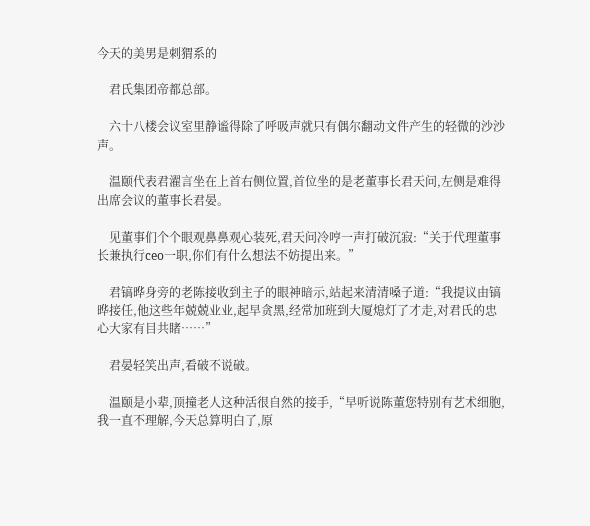今天的美男是刺猬系的

    君氏集团帝都总部。

    六十八楼会议室里静谧得除了呼吸声就只有偶尔翻动文件产生的轻微的沙沙声。

    温颐代表君濯言坐在上首右侧位置,首位坐的是老董事长君天问,左侧是难得出席会议的董事长君晏。

    见董事们个个眼观鼻鼻观心装死,君天问冷哼一声打破沉寂:“关于代理董事长兼执行ceo一职,你们有什么想法不妨提出来。”

    君镐晔身旁的老陈接收到主子的眼神暗示,站起来清清嗓子道:“我提议由镐晔接任,他这些年兢兢业业,起早贪黑,经常加班到大厦熄灯了才走,对君氏的忠心大家有目共睹……”

    君晏轻笑出声,看破不说破。

    温颐是小辈,顶撞老人这种活很自然的接手,“早听说陈董您特别有艺术细胞,我一直不理解,今天总算明白了,原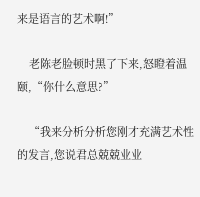来是语言的艺术啊!”

    老陈老脸顿时黑了下来,怒瞪着温颐,“你什么意思?”

    “我来分析分析您刚才充满艺术性的发言,您说君总兢兢业业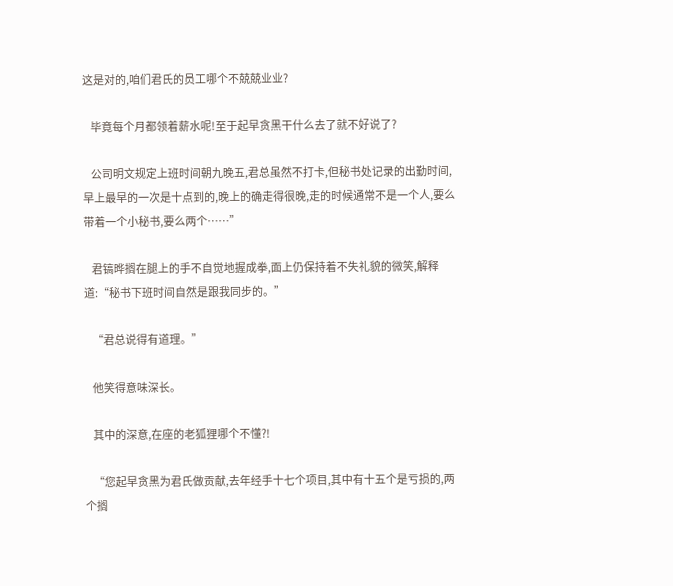这是对的,咱们君氏的员工哪个不兢兢业业?

    毕竟每个月都领着薪水呢!至于起早贪黑干什么去了就不好说了?

    公司明文规定上班时间朝九晚五,君总虽然不打卡,但秘书处记录的出勤时间,早上最早的一次是十点到的,晚上的确走得很晚,走的时候通常不是一个人,要么带着一个小秘书,要么两个……”

    君镐晔搁在腿上的手不自觉地握成拳,面上仍保持着不失礼貌的微笑,解释道:“秘书下班时间自然是跟我同步的。”

    “君总说得有道理。”

    他笑得意味深长。

    其中的深意,在座的老狐狸哪个不懂?!

    “您起早贪黑为君氏做贡献,去年经手十七个项目,其中有十五个是亏损的,两个搁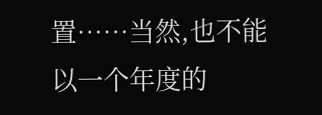置……当然,也不能以一个年度的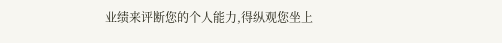业绩来评断您的个人能力,得纵观您坐上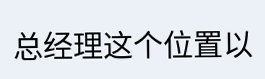总经理这个位置以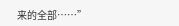来的全部……”